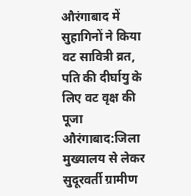औरंगाबाद में सुहागिनों ने किया वट सावित्री व्रत, पति की दीर्घायु के लिए वट वृक्ष की पूजा
औरंगाबाद:जिला मुख्यालय से लेकर सुदूरवर्ती ग्रामीण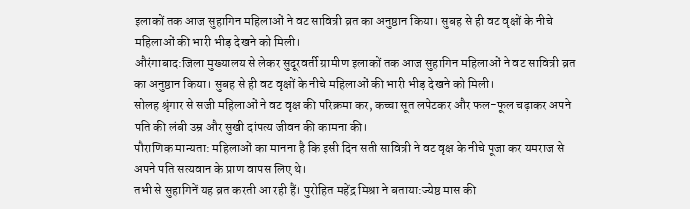इलाकों तक आज सुहागिन महिलाओं ने वट सावित्री व्रत का अनुष्ठान किया। सुबह से ही वट वृक्षों के नीचे महिलाओं की भारी भीड़ देखने को मिली।
औरंगाबाद:जिला मुख्यालय से लेकर सुदूरवर्ती ग्रामीण इलाकों तक आज सुहागिन महिलाओं ने वट सावित्री व्रत का अनुष्ठान किया। सुबह से ही वट वृक्षों के नीचे महिलाओं की भारी भीड़ देखने को मिली।
सोलह श्रृंगार से सजी महिलाओं ने वट वृक्ष की परिक्रमा कर, कच्चा सूत लपेटकर और फल-फूल चढ़ाकर अपने पति की लंबी उम्र और सुखी दांपत्य जीवन की कामना की।
पौराणिक मान्यता: महिलाओं का मानना है कि इसी दिन सती सावित्री ने वट वृक्ष के नीचे पूजा कर यमराज से अपने पति सत्यवान के प्राण वापस लिए थे।
तभी से सुहागिनें यह व्रत करती आ रही हैं। पुरोहित महेंद्र मिश्रा ने बताया:ज्येष्ठ मास की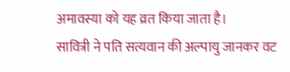अमावस्या को यह व्रत किया जाता है।
सावित्री ने पति सत्यवान की अल्पायु जानकर वट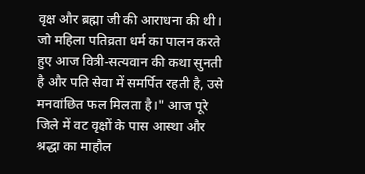वृक्ष और ब्रह्मा जी की आराधना की थी। जो महिला पतिव्रता धर्म का पालन करते हुए आज वित्री-सत्यवान की कथा सुनती है और पति सेवा में समर्पित रहती है, उसे मनवांछित फल मिलता है।" आज पूरे जिले में वट वृक्षों के पास आस्था और श्रद्धा का माहौल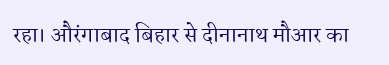रहा। औरंगाबाद बिहार से दीनानाथ मौआर का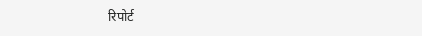रिपोर्ट